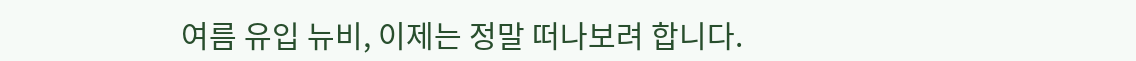여름 유입 뉴비, 이제는 정말 떠나보려 합니다.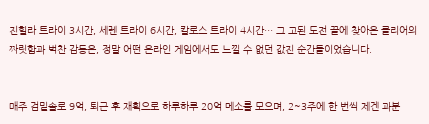진힐라 트라이 3시간, 세렌 트라이 6시간, 칼로스 트라이 4시간… 그 고된 도전 끝에 찾아온 클리어의 짜릿함과 벅찬 감동은, 정말 어떤 온라인 게임에서도 느낄 수 없던 값진 순간들이었습니다.


매주 검밑솔로 9억, 퇴근 후 재획으로 하루하루 20억 메소를 모으며, 2~3주에 한 번씩 제겐 과분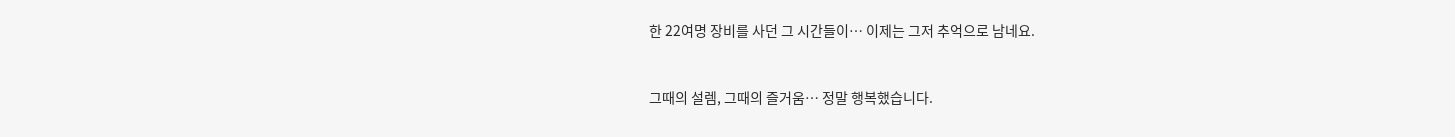한 22여명 장비를 사던 그 시간들이… 이제는 그저 추억으로 남네요.


그때의 설렘, 그때의 즐거움… 정말 행복했습니다.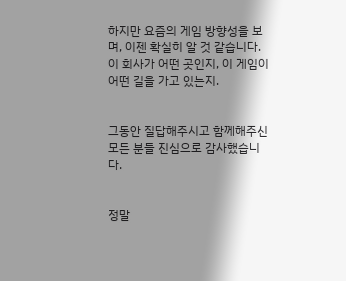하지만 요즘의 게임 방향성을 보며, 이젠 확실히 알 것 같습니다. 이 회사가 어떤 곳인지, 이 게임이 어떤 길을 가고 있는지.


그동안 질답해주시고 함께해주신 모든 분들 진심으로 감사했습니다.


정말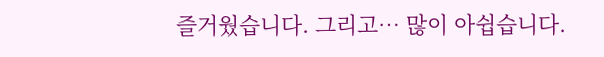즐거웠습니다. 그리고… 많이 아쉽습니다.